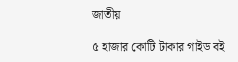জাতীয়

৫ হাজার কোটি টাকার গাইড বই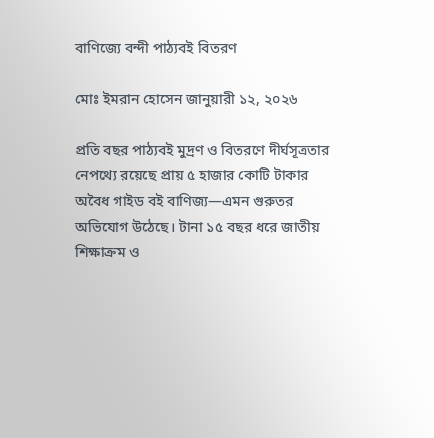বাণিজ্যে বন্দী পাঠ্যবই বিতরণ

মোঃ ইমরান হোসেন জানুয়ারী ১২, ২০২৬

প্রতি বছর পাঠ্যবই মুদ্রণ ও বিতরণে দীর্ঘসূত্রতার নেপথ্যে রয়েছে প্রায় ৫ হাজার কোটি টাকার অবৈধ গাইড বই বাণিজ্য—এমন গুরুতর অভিযোগ উঠেছে। টানা ১৫ বছর ধরে জাতীয় শিক্ষাক্রম ও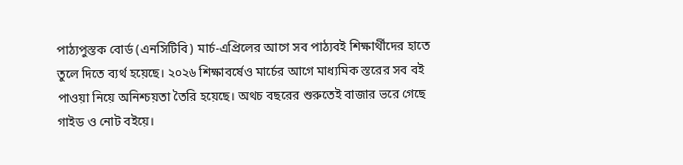পাঠ্যপুস্তক বোর্ড (এনসিটিবি) মার্চ-এপ্রিলের আগে সব পাঠ্যবই শিক্ষার্থীদের হাতে তুলে দিতে ব্যর্থ হয়েছে। ২০২৬ শিক্ষাবর্ষেও মার্চের আগে মাধ্যমিক স্তরের সব বই পাওয়া নিয়ে অনিশ্চয়তা তৈরি হয়েছে। অথচ বছরের শুরুতেই বাজার ভরে গেছে গাইড ও নোট বইয়ে।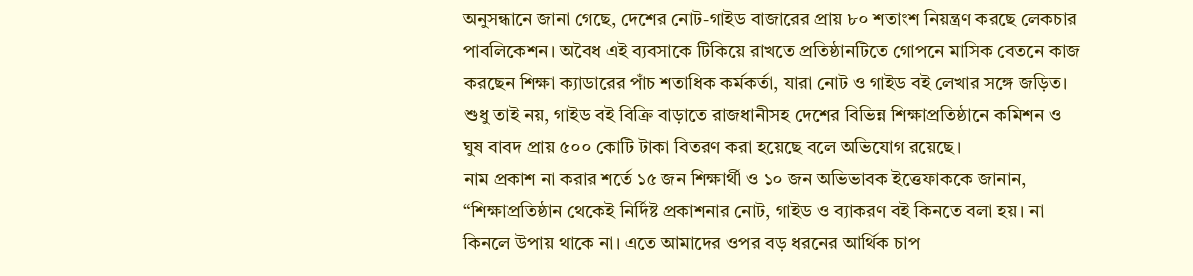অনুসন্ধানে জানা গেছে, দেশের নোট-গাইড বাজারের প্রায় ৮০ শতাংশ নিয়ন্ত্রণ করছে লেকচার পাবলিকেশন। অবৈধ এই ব্যবসাকে টিকিয়ে রাখতে প্রতিষ্ঠানটিতে গোপনে মাসিক বেতনে কাজ করছেন শিক্ষা ক্যাডারের পাঁচ শতাধিক কর্মকর্তা, যারা নোট ও গাইড বই লেখার সঙ্গে জড়িত। শুধু তাই নয়, গাইড বই বিক্রি বাড়াতে রাজধানীসহ দেশের বিভিন্ন শিক্ষাপ্রতিষ্ঠানে কমিশন ও ঘুষ বাবদ প্রায় ৫০০ কোটি টাকা বিতরণ করা হয়েছে বলে অভিযোগ রয়েছে।
নাম প্রকাশ না করার শর্তে ১৫ জন শিক্ষার্থী ও ১০ জন অভিভাবক ইত্তেফাককে জানান,
“শিক্ষাপ্রতিষ্ঠান থেকেই নির্দিষ্ট প্রকাশনার নোট, গাইড ও ব্যাকরণ বই কিনতে বলা হয়। না কিনলে উপায় থাকে না। এতে আমাদের ওপর বড় ধরনের আর্থিক চাপ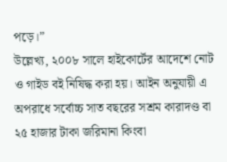পড়ে।”
উল্লেখ্য, ২০০৮ সালে হাইকোর্টের আদেশে নোট ও গাইড বই নিষিদ্ধ করা হয়। আইন অনুযায়ী এ অপরাধে সর্বোচ্চ সাত বছরের সশ্রম কারাদণ্ড বা ২৫ হাজার টাকা জরিমানা কিংবা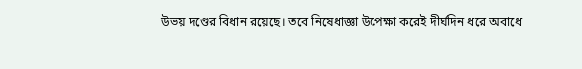উভয় দণ্ডের বিধান রয়েছে। তবে নিষেধাজ্ঞা উপেক্ষা করেই দীর্ঘদিন ধরে অবাধে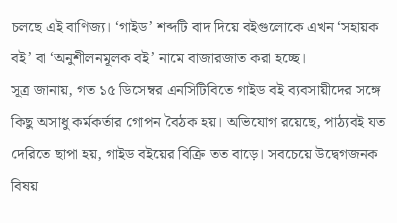চলছে এই বাণিজ্য। ‘গাইড’ শব্দটি বাদ দিয়ে বইগুলোকে এখন ‘সহায়ক বই’ বা ‘অনুশীলনমূলক বই’ নামে বাজারজাত করা হচ্ছে।
সূত্র জানায়, গত ১৫ ডিসেম্বর এনসিটিবিতে গাইড বই ব্যবসায়ীদের সঙ্গে কিছু অসাধু কর্মকর্তার গোপন বৈঠক হয়। অভিযোগ রয়েছে, পাঠ্যবই যত দেরিতে ছাপা হয়, গাইড বইয়ের বিক্রি তত বাড়ে। সবচেয়ে উদ্বেগজনক বিষয়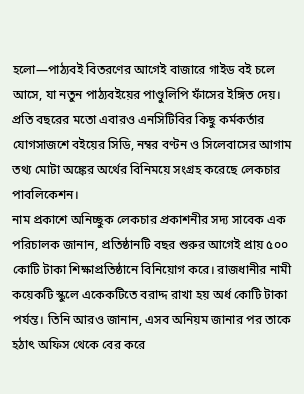হলো—পাঠ্যবই বিতরণের আগেই বাজারে গাইড বই চলে আসে, যা নতুন পাঠ্যবইয়ের পাণ্ডুলিপি ফাঁসের ইঙ্গিত দেয়। প্রতি বছরের মতো এবারও এনসিটিবির কিছু কর্মকর্তার যোগসাজশে বইয়ের সিডি, নম্বর বণ্টন ও সিলেবাসের আগাম তথ্য মোটা অঙ্কের অর্থের বিনিময়ে সংগ্রহ করেছে লেকচার পাবলিকেশন।
নাম প্রকাশে অনিচ্ছুক লেকচার প্রকাশনীর সদ্য সাবেক এক পরিচালক জানান, প্রতিষ্ঠানটি বছর শুরুর আগেই প্রায় ৫০০ কোটি টাকা শিক্ষাপ্রতিষ্ঠানে বিনিয়োগ করে। রাজধানীর নামী কয়েকটি স্কুলে একেকটিতে বরাদ্দ রাখা হয় অর্ধ কোটি টাকা পর্যন্ত। তিনি আরও জানান, এসব অনিয়ম জানার পর তাকে হঠাৎ অফিস থেকে বের করে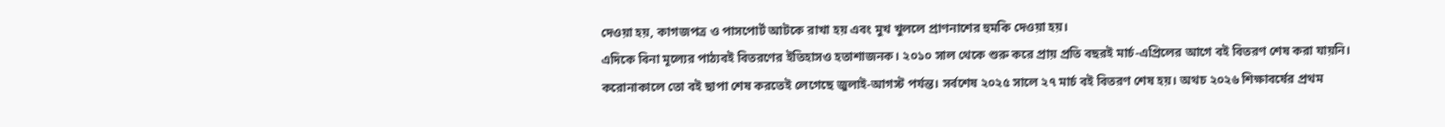দেওয়া হয়, কাগজপত্র ও পাসপোর্ট আটকে রাখা হয় এবং মুখ খুললে প্রাণনাশের হুমকি দেওয়া হয়।
এদিকে বিনা মূল্যের পাঠ্যবই বিতরণের ইতিহাসও হতাশাজনক। ২০১০ সাল থেকে শুরু করে প্রায় প্রতি বছরই মার্চ-এপ্রিলের আগে বই বিতরণ শেষ করা যায়নি। করোনাকালে তো বই ছাপা শেষ করতেই লেগেছে জুলাই-আগস্ট পর্যন্ত। সর্বশেষ ২০২৫ সালে ২৭ মার্চ বই বিতরণ শেষ হয়। অথচ ২০২৬ শিক্ষাবর্ষের প্রথম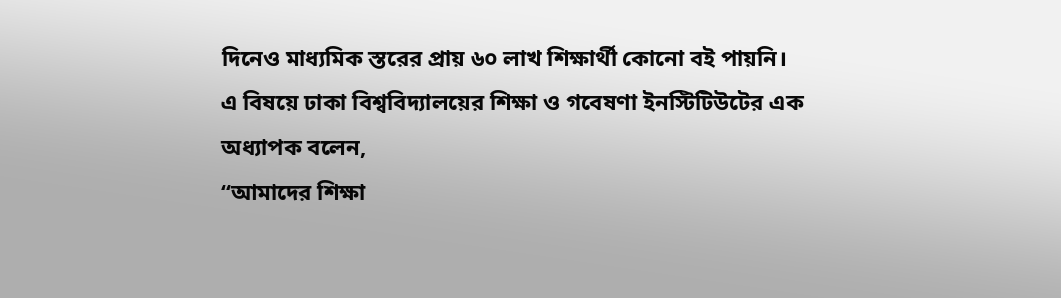দিনেও মাধ্যমিক স্তরের প্রায় ৬০ লাখ শিক্ষার্থী কোনো বই পায়নি।
এ বিষয়ে ঢাকা বিশ্ববিদ্যালয়ের শিক্ষা ও গবেষণা ইনস্টিটিউটের এক অধ্যাপক বলেন,
“আমাদের শিক্ষা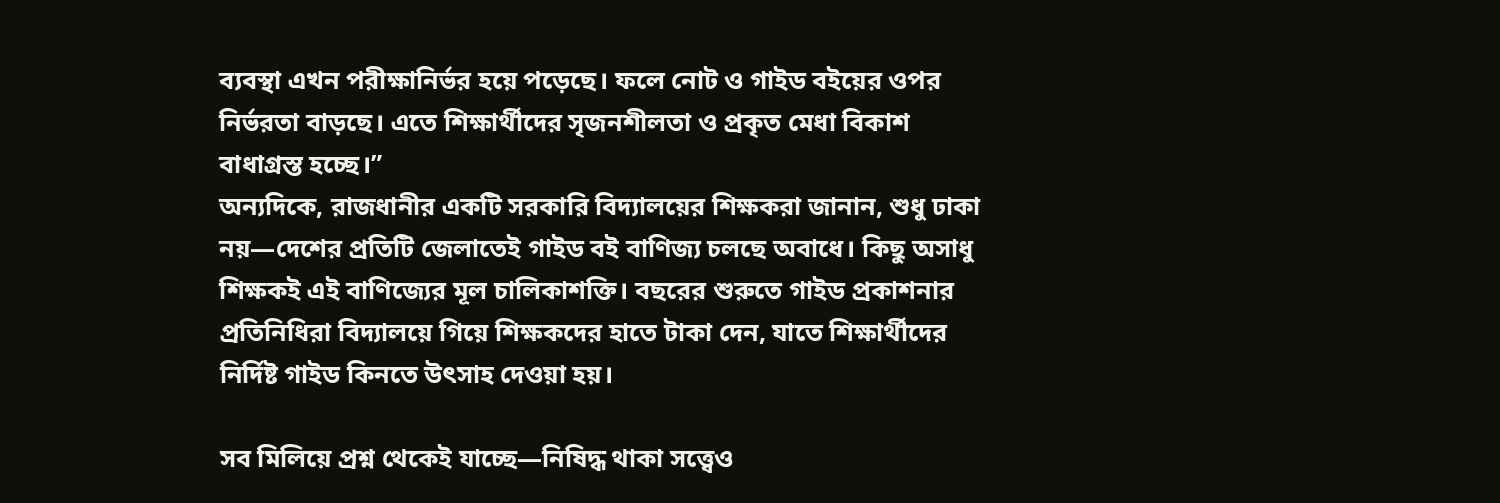ব্যবস্থা এখন পরীক্ষানির্ভর হয়ে পড়েছে। ফলে নোট ও গাইড বইয়ের ওপর নির্ভরতা বাড়ছে। এতে শিক্ষার্থীদের সৃজনশীলতা ও প্রকৃত মেধা বিকাশ বাধাগ্রস্ত হচ্ছে।”
অন্যদিকে, রাজধানীর একটি সরকারি বিদ্যালয়ের শিক্ষকরা জানান, শুধু ঢাকা নয়—দেশের প্রতিটি জেলাতেই গাইড বই বাণিজ্য চলছে অবাধে। কিছু অসাধু শিক্ষকই এই বাণিজ্যের মূল চালিকাশক্তি। বছরের শুরুতে গাইড প্রকাশনার প্রতিনিধিরা বিদ্যালয়ে গিয়ে শিক্ষকদের হাতে টাকা দেন, যাতে শিক্ষার্থীদের নির্দিষ্ট গাইড কিনতে উৎসাহ দেওয়া হয়।

সব মিলিয়ে প্রশ্ন থেকেই যাচ্ছে—নিষিদ্ধ থাকা সত্ত্বেও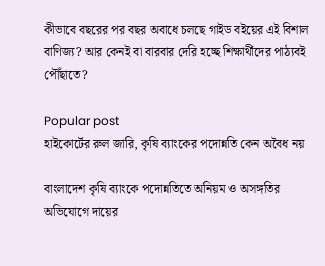কীভাবে বছরের পর বছর অবাধে চলছে গাইড বইয়ের এই বিশাল বাণিজ্য? আর কেনই বা বারবার দেরি হচ্ছে শিক্ষার্থীদের পাঠ্যবই পৌঁছাতে?

Popular post
হাইকোর্টের রুল জারি, কৃষি ব্যাংকের পদোন্নতি কেন অবৈধ নয়

বাংলাদেশ কৃষি ব্যাংকে পদোন্নতিতে অনিয়ম ও অসঙ্গতির অভিযোগে দায়ের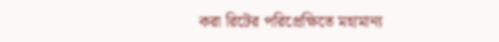করা রিটের পরিপ্রেক্ষিতে মহামান্য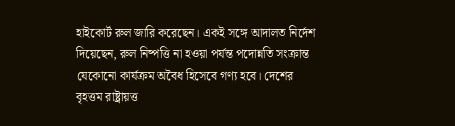হাইকোর্ট রুল জারি করেছেন। একই সঙ্গে আদালত নির্দেশ দিয়েছেন, রুল নিষ্পত্তি না হওয়া পর্যন্ত পদোন্নতি সংক্রান্ত যেকোনো কার্যক্রম অবৈধ হিসেবে গণ্য হবে। দেশের বৃহত্তম রাষ্ট্রায়ত্ত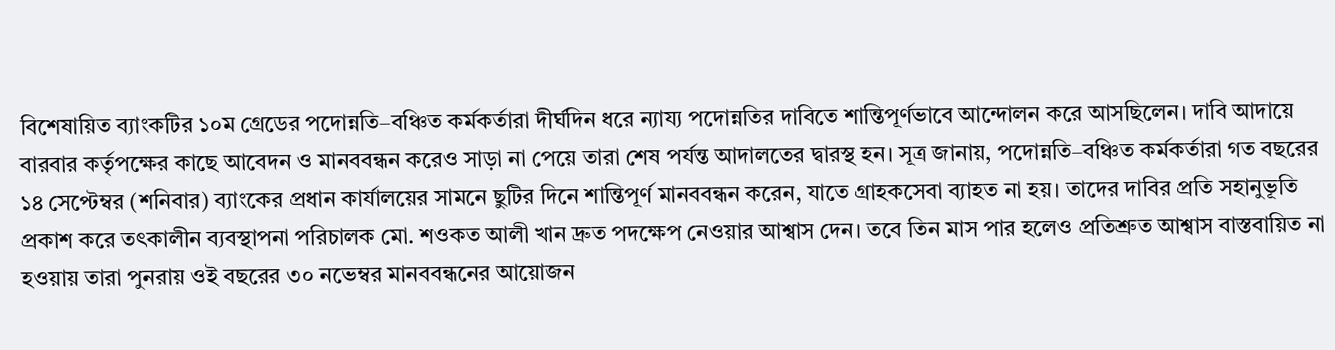বিশেষায়িত ব্যাংকটির ১০ম গ্রেডের পদোন্নতি–বঞ্চিত কর্মকর্তারা দীর্ঘদিন ধরে ন্যায্য পদোন্নতির দাবিতে শান্তিপূর্ণভাবে আন্দোলন করে আসছিলেন। দাবি আদায়ে বারবার কর্তৃপক্ষের কাছে আবেদন ও মানববন্ধন করেও সাড়া না পেয়ে তারা শেষ পর্যন্ত আদালতের দ্বারস্থ হন। সূত্র জানায়, পদোন্নতি–বঞ্চিত কর্মকর্তারা গত বছরের ১৪ সেপ্টেম্বর (শনিবার) ব্যাংকের প্রধান কার্যালয়ের সামনে ছুটির দিনে শান্তিপূর্ণ মানববন্ধন করেন, যাতে গ্রাহকসেবা ব্যাহত না হয়। তাদের দাবির প্রতি সহানুভূতি প্রকাশ করে তৎকালীন ব্যবস্থাপনা পরিচালক মো. শওকত আলী খান দ্রুত পদক্ষেপ নেওয়ার আশ্বাস দেন। তবে তিন মাস পার হলেও প্রতিশ্রুত আশ্বাস বাস্তবায়িত না হওয়ায় তারা পুনরায় ওই বছরের ৩০ নভেম্বর মানববন্ধনের আয়োজন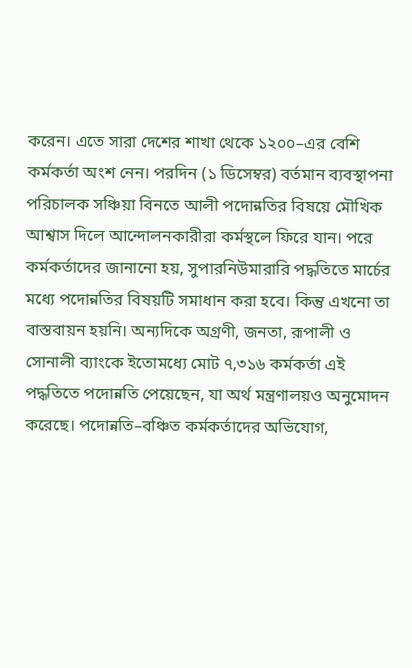করেন। এতে সারা দেশের শাখা থেকে ১২০০–এর বেশি কর্মকর্তা অংশ নেন। পরদিন (১ ডিসেম্বর) বর্তমান ব্যবস্থাপনা পরিচালক সঞ্চিয়া বিনতে আলী পদোন্নতির বিষয়ে মৌখিক আশ্বাস দিলে আন্দোলনকারীরা কর্মস্থলে ফিরে যান। পরে কর্মকর্তাদের জানানো হয়, সুপারনিউমারারি পদ্ধতিতে মার্চের মধ্যে পদোন্নতির বিষয়টি সমাধান করা হবে। কিন্তু এখনো তা বাস্তবায়ন হয়নি। অন্যদিকে অগ্রণী, জনতা, রূপালী ও সোনালী ব্যাংকে ইতোমধ্যে মোট ৭,৩১৬ কর্মকর্তা এই পদ্ধতিতে পদোন্নতি পেয়েছেন, যা অর্থ মন্ত্রণালয়ও অনুমোদন করেছে। পদোন্নতি–বঞ্চিত কর্মকর্তাদের অভিযোগ,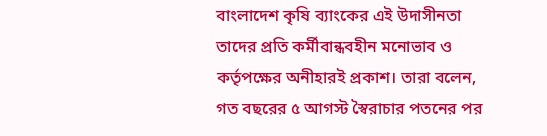বাংলাদেশ কৃষি ব্যাংকের এই উদাসীনতা তাদের প্রতি কর্মীবান্ধবহীন মনোভাব ও কর্তৃপক্ষের অনীহারই প্রকাশ। তারা বলেন, গত বছরের ৫ আগস্ট স্বৈরাচার পতনের পর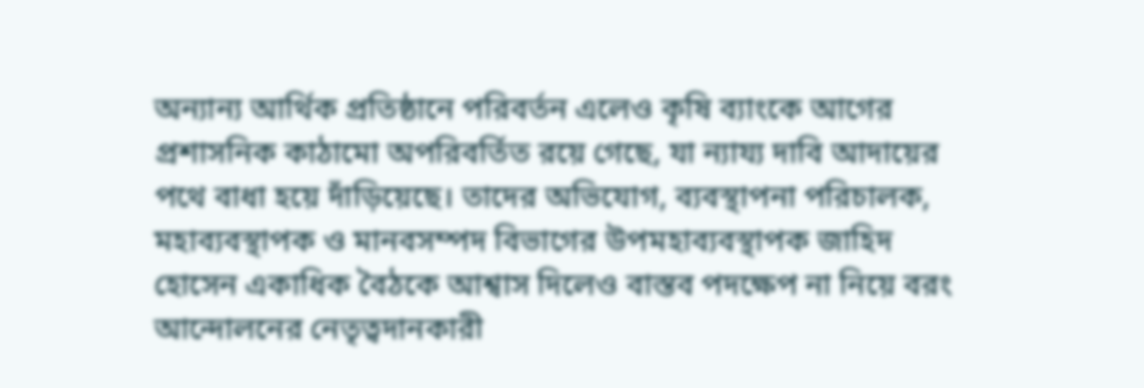অন্যান্য আর্থিক প্রতিষ্ঠানে পরিবর্তন এলেও কৃষি ব্যাংকে আগের প্রশাসনিক কাঠামো অপরিবর্তিত রয়ে গেছে, যা ন্যায্য দাবি আদায়ের পথে বাধা হয়ে দাঁড়িয়েছে। তাদের অভিযোগ, ব্যবস্থাপনা পরিচালক, মহাব্যবস্থাপক ও মানবসম্পদ বিভাগের উপমহাব্যবস্থাপক জাহিদ হোসেন একাধিক বৈঠকে আশ্বাস দিলেও বাস্তব পদক্ষেপ না নিয়ে বরং আন্দোলনের নেতৃত্বদানকারী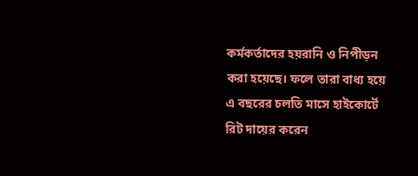কর্মকর্তাদের হয়রানি ও নিপীড়ন করা হয়েছে। ফলে তারা বাধ্য হয়ে এ বছরের চলতি মাসে হাইকোর্টে রিট দায়ের করেন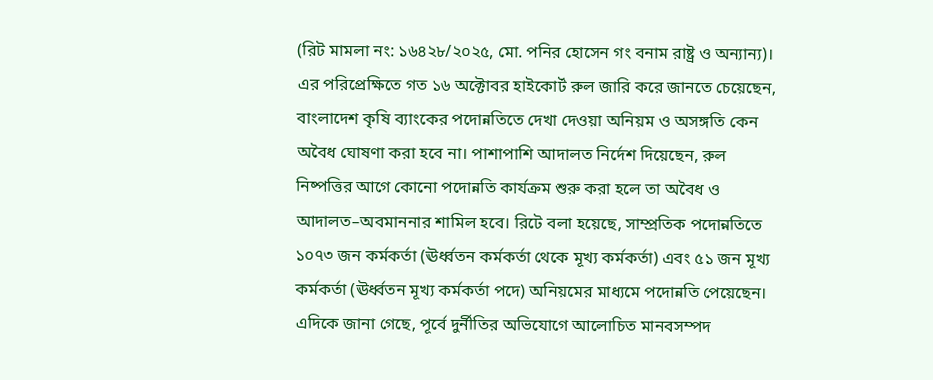(রিট মামলা নং: ১৬৪২৮/২০২৫, মো. পনির হোসেন গং বনাম রাষ্ট্র ও অন্যান্য)। এর পরিপ্রেক্ষিতে গত ১৬ অক্টোবর হাইকোর্ট রুল জারি করে জানতে চেয়েছেন, বাংলাদেশ কৃষি ব্যাংকের পদোন্নতিতে দেখা দেওয়া অনিয়ম ও অসঙ্গতি কেন অবৈধ ঘোষণা করা হবে না। পাশাপাশি আদালত নির্দেশ দিয়েছেন, রুল নিষ্পত্তির আগে কোনো পদোন্নতি কার্যক্রম শুরু করা হলে তা অবৈধ ও আদালত–অবমাননার শামিল হবে। রিটে বলা হয়েছে, সাম্প্রতিক পদোন্নতিতে ১০৭৩ জন কর্মকর্তা (ঊর্ধ্বতন কর্মকর্তা থেকে মূখ্য কর্মকর্তা) এবং ৫১ জন মূখ্য কর্মকর্তা (ঊর্ধ্বতন মূখ্য কর্মকর্তা পদে) অনিয়মের মাধ্যমে পদোন্নতি পেয়েছেন। এদিকে জানা গেছে, পূর্বে দুর্নীতির অভিযোগে আলোচিত মানবসম্পদ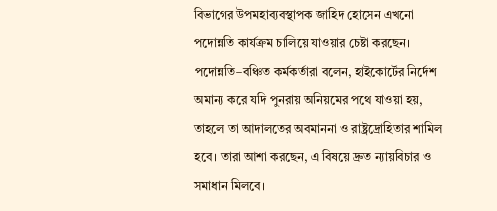বিভাগের উপমহাব্যবস্থাপক জাহিদ হোসেন এখনো পদোন্নতি কার্যক্রম চালিয়ে যাওয়ার চেষ্টা করছেন। পদোন্নতি–বঞ্চিত কর্মকর্তারা বলেন, হাইকোর্টের নির্দেশ অমান্য করে যদি পুনরায় অনিয়মের পথে যাওয়া হয়, তাহলে তা আদালতের অবমাননা ও রাষ্ট্রদ্রোহিতার শামিল হবে। তারা আশা করছেন, এ বিষয়ে দ্রুত ন্যায়বিচার ও সমাধান মিলবে।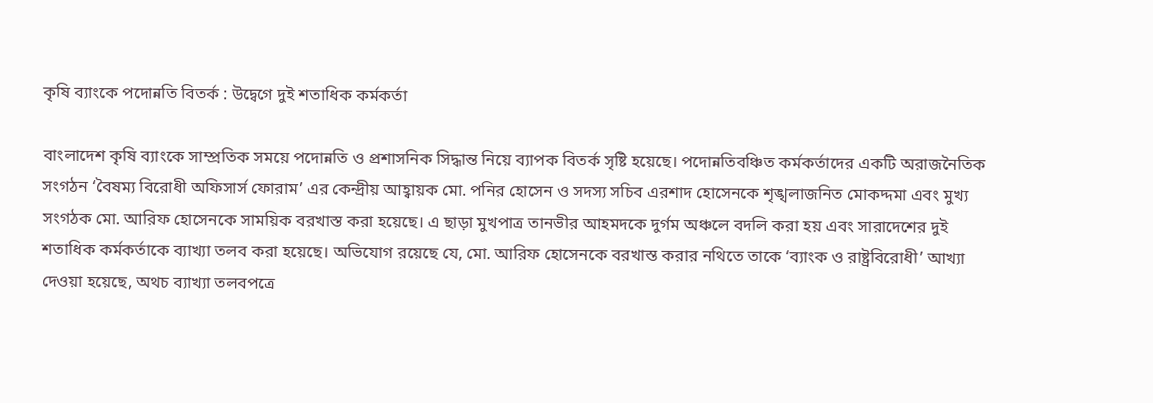কৃষি ব্যাংকে পদোন্নতি বিতর্ক : উদ্বেগে দুই শতাধিক কর্মকর্তা

বাংলাদেশ কৃষি ব্যাংকে সাম্প্রতিক সময়ে পদোন্নতি ও প্রশাসনিক সিদ্ধান্ত নিয়ে ব্যাপক বিতর্ক সৃষ্টি হয়েছে। পদোন্নতিবঞ্চিত কর্মকর্তাদের একটি অরাজনৈতিক সংগঠন ‘বৈষম্য বিরোধী অফিসার্স ফোরাম’ এর কেন্দ্রীয় আহ্বায়ক মো. পনির হোসেন ও সদস্য সচিব এরশাদ হোসেনকে শৃঙ্খলাজনিত মোকদ্দমা এবং মুখ্য সংগঠক মো. আরিফ হোসেনকে সাময়িক বরখাস্ত করা হয়েছে। এ ছাড়া মুখপাত্র তানভীর আহমদকে দুর্গম অঞ্চলে বদলি করা হয় এবং সারাদেশের দুই শতাধিক কর্মকর্তাকে ব্যাখ্যা তলব করা হয়েছে। অভিযোগ রয়েছে যে, মো. আরিফ হোসেনকে বরখাস্ত করার নথিতে তাকে ‘ব্যাংক ও রাষ্ট্রবিরোধী’ আখ্যা দেওয়া হয়েছে, অথচ ব্যাখ্যা তলবপত্রে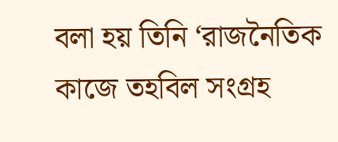বলা হয় তিনি ‘রাজনৈতিক কাজে তহবিল সংগ্রহ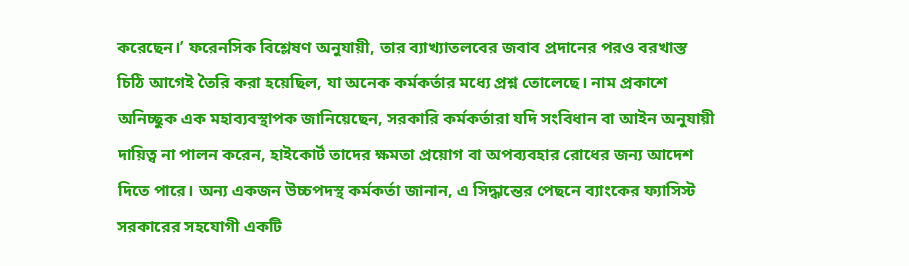করেছেন।’ ফরেনসিক বিশ্লেষণ অনুযায়ী, তার ব্যাখ্যাতলবের জবাব প্রদানের পরও বরখাস্ত চিঠি আগেই তৈরি করা হয়েছিল, যা অনেক কর্মকর্তার মধ্যে প্রশ্ন তোলেছে। নাম প্রকাশে অনিচ্ছুক এক মহাব্যবস্থাপক জানিয়েছেন, সরকারি কর্মকর্তারা যদি সংবিধান বা আইন অনুযায়ী দায়িত্ব না পালন করেন, হাইকোর্ট তাদের ক্ষমতা প্রয়োগ বা অপব্যবহার রোধের জন্য আদেশ দিতে পারে। অন্য একজন উচ্চপদস্থ কর্মকর্তা জানান, এ সিদ্ধান্তের পেছনে ব্যাংকের ফ্যাসিস্ট সরকারের সহযোগী একটি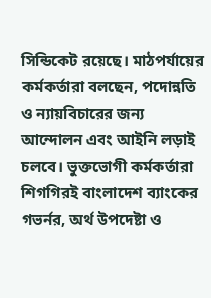সিন্ডিকেট রয়েছে। মাঠপর্যায়ের কর্মকর্তারা বলছেন, পদোন্নতি ও ন্যায়বিচারের জন্য আন্দোলন এবং আইনি লড়াই চলবে। ভুক্তভোগী কর্মকর্তারা শিগগিরই বাংলাদেশ ব্যাংকের গভর্নর, অর্থ উপদেষ্টা ও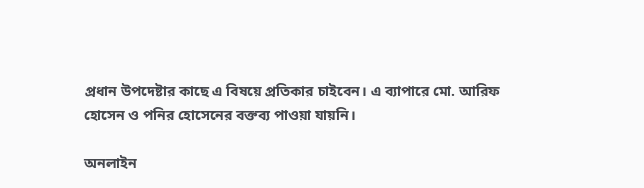প্রধান উপদেষ্টার কাছে এ বিষয়ে প্রতিকার চাইবেন। এ ব্যাপারে মো. আরিফ হোসেন ও পনির হোসেনের বক্তব্য পাওয়া যায়নি।

অনলাইন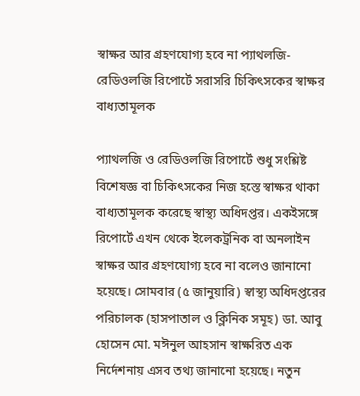স্বাক্ষর আর গ্রহণযোগ্য হবে না প্যাথলজি-রেডিওলজি রিপোর্টে সরাসরি চিকিৎসকের স্বাক্ষর বাধ্যতামূলক

প্যাথলজি ও রেডিওলজি রিপোর্টে শুধু সংশ্লিষ্ট বিশেষজ্ঞ বা চিকিৎসকের নিজ হস্তে স্বাক্ষর থাকা বাধ্যতামূলক করেছে স্বাস্থ্য অধিদপ্তর। একইসঙ্গে রিপোর্টে এখন থেকে ইলেকট্রনিক বা অনলাইন স্বাক্ষর আর গ্রহণযোগ্য হবে না বলেও জানানো হয়েছে। সোমবার (৫ জানুয়ারি) স্বাস্থ্য অধিদপ্তরের পরিচালক (হাসপাতাল ও ক্লিনিক সমূহ) ডা. আবু হোসেন মো. মঈনুল আহসান স্বাক্ষরিত এক নির্দেশনায় এসব তথ্য জানানো হয়েছে। নতুন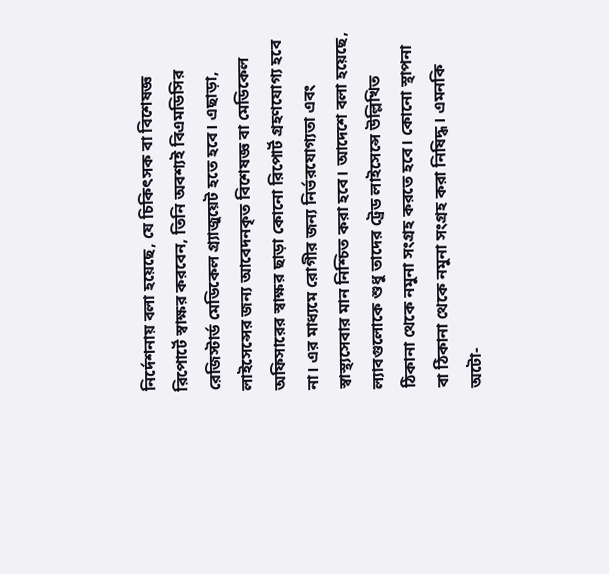নির্দেশনায় বলা হয়েছে, যে চিকিৎসক বা বিশেষজ্ঞ রিপোর্টে স্বাক্ষর করবেন, তিনি অবশ্যই বিএমডিসির রেজিস্টার্ড মেডিকেল গ্র্যাজুয়েট হতে হবে। এছাড়া, লাইসেন্সের জন্য আবেদনকৃত বিশেষজ্ঞ বা মেডিকেল অফিসারের স্বাক্ষর ছাড়া কোনো রিপোর্ট গ্রহণযোগ্য হবে না। এর মাধ্যমে রোগীর জন্য নির্ভরযোগ্যতা এবং স্বাস্থ্যসেবার মান নিশ্চিত করা হবে। আদেশে বলা হয়েছে, ল্যাবগুলোকে শুধু তাদের ট্রেড লাইসেন্সে উল্লিখিত ঠিকানা থেকে নমুনা সংগ্রহ করতে হবে। কোনো স্থাপনা বা ঠিকানা থেকে নমুনা সংগ্রহ করা নিষিদ্ধ। এমনকি অটো-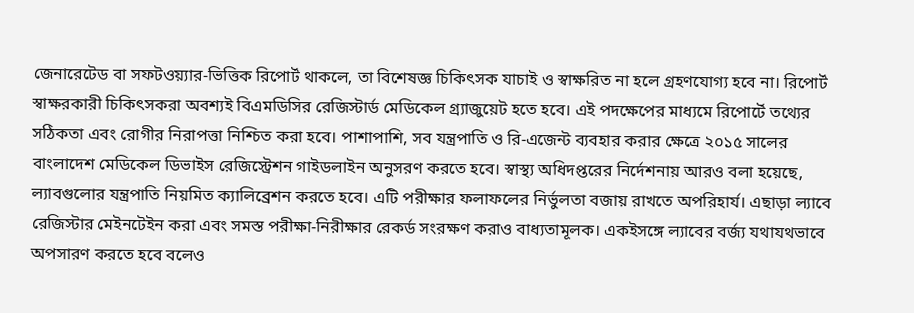জেনারেটেড বা সফটওয়্যার-ভিত্তিক রিপোর্ট থাকলে, তা বিশেষজ্ঞ চিকিৎসক যাচাই ও স্বাক্ষরিত না হলে গ্রহণযোগ্য হবে না। রিপোর্ট স্বাক্ষরকারী চিকিৎসকরা অবশ্যই বিএমডিসির রেজিস্টার্ড মেডিকেল গ্র্যাজুয়েট হতে হবে। এই পদক্ষেপের মাধ্যমে রিপোর্টে তথ্যের সঠিকতা এবং রোগীর নিরাপত্তা নিশ্চিত করা হবে। পাশাপাশি, সব যন্ত্রপাতি ও রি-এজেন্ট ব্যবহার করার ক্ষেত্রে ২০১৫ সালের বাংলাদেশ মেডিকেল ডিভাইস রেজিস্ট্রেশন গাইডলাইন অনুসরণ করতে হবে। স্বাস্থ্য অধিদপ্তরের নির্দেশনায় আরও বলা হয়েছে, ল্যাবগুলোর যন্ত্রপাতি নিয়মিত ক্যালিব্রেশন করতে হবে। এটি পরীক্ষার ফলাফলের নির্ভুলতা বজায় রাখতে অপরিহার্য। এছাড়া ল্যাবে রেজিস্টার মেইনটেইন করা এবং সমস্ত পরীক্ষা-নিরীক্ষার রেকর্ড সংরক্ষণ করাও বাধ্যতামূলক। একইসঙ্গে ল্যাবের বর্জ্য যথাযথভাবে অপসারণ করতে হবে বলেও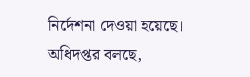নির্দেশনা দেওয়া হয়েছে। অধিদপ্তর বলছে,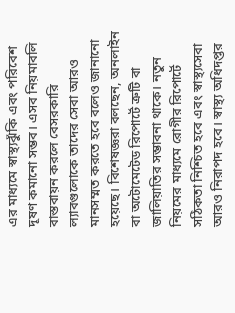এর মাধ্যমে স্বাস্থ্যঝুঁকি এবং পরিবেশ দূষণ কমানো সম্ভব। এসব নিয়মাবলি বাস্তবায়ন করলে বেসরকারি ল্যাবগুলোকে তাদের সেবা আরও মানসম্মত করতে হবে বলেও জানানো হয়েছে। বিশেষজ্ঞরা বলছেন, অনলাইন বা অটোমেটেড রিপোর্টে ত্রুটি বা জালিয়াতির সম্ভাবনা থাকে। নতুন নিয়মের মাধ্যমে রোগীর রিপোর্টে সঠিকতা নিশ্চিত হবে এবং স্বাস্থ্যসেবা আরও নিরাপদ হবে। স্বাস্থ্য অধিদপ্তর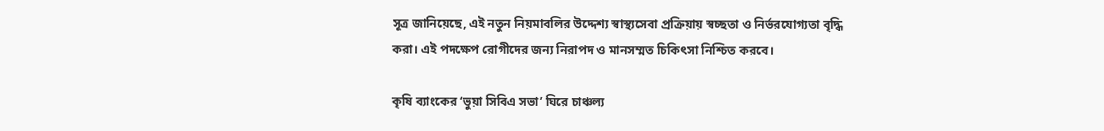সূত্র জানিয়েছে, এই নতুন নিয়মাবলির উদ্দেশ্য স্বাস্থ্যসেবা প্রক্রিয়ায় স্বচ্ছতা ও নির্ভরযোগ্যতা বৃদ্ধি করা। এই পদক্ষেপ রোগীদের জন্য নিরাপদ ও মানসম্মত চিকিৎসা নিশ্চিত করবে।

কৃষি ব্যাংকের ‘ভুয়া সিবিএ সভা’ ঘিরে চাঞ্চল্য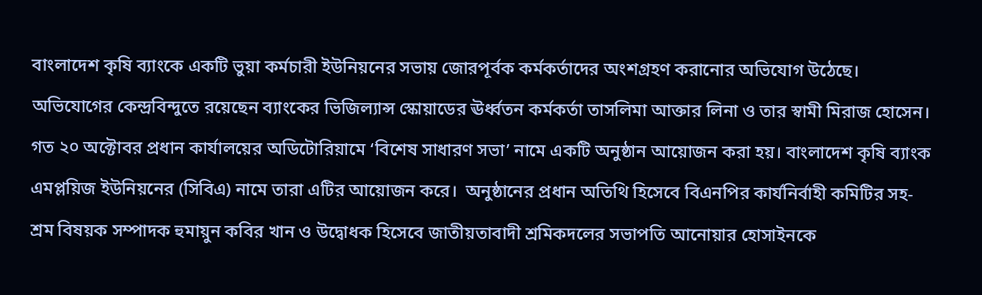বাংলাদেশ কৃষি ব্যাংকে একটি ভুয়া কর্মচারী ইউনিয়নের সভায় জোরপূর্বক কর্মকর্তাদের অংশগ্রহণ করানোর অভিযোগ উঠেছে। অভিযোগের কেন্দ্রবিন্দুতে রয়েছেন ব্যাংকের ভিজিল্যান্স স্কোয়াডের ঊর্ধ্বতন কর্মকর্তা তাসলিমা আক্তার লিনা ও তার স্বামী মিরাজ হোসেন। গত ২০ অক্টোবর প্রধান কার্যালয়ের অডিটোরিয়ামে ‘বিশেষ সাধারণ সভা’ নামে একটি অনুষ্ঠান আয়োজন করা হয়। বাংলাদেশ কৃষি ব্যাংক এমপ্লয়িজ ইউনিয়নের (সিবিএ) নামে তারা এটির আয়োজন করে।  অনুষ্ঠানের প্রধান অতিথি হিসেবে বিএনপির কার্যনির্বাহী কমিটির সহ-শ্রম বিষয়ক সম্পাদক হুমায়ুন কবির খান ও উদ্বোধক হিসেবে জাতীয়তাবাদী শ্রমিকদলের সভাপতি আনোয়ার হোসাইনকে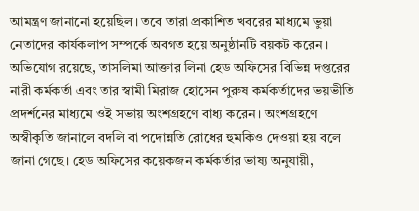আমন্ত্রণ জানানো হয়েছিল। তবে তারা প্রকাশিত খবরের মাধ্যমে ভুয়া নেতাদের কার্যকলাপ সম্পর্কে অবগত হয়ে অনুষ্ঠানটি বয়কট করেন। অভিযোগ রয়েছে, তাসলিমা আক্তার লিনা হেড অফিসের বিভিন্ন দপ্তরের নারী কর্মকর্তা এবং তার স্বামী মিরাজ হোসেন পুরুষ কর্মকর্তাদের ভয়ভীতি প্রদর্শনের মাধ্যমে ওই সভায় অংশগ্রহণে বাধ্য করেন। অংশগ্রহণে অস্বীকৃতি জানালে বদলি বা পদোন্নতি রোধের হুমকিও দেওয়া হয় বলে জানা গেছে। হেড অফিসের কয়েকজন কর্মকর্তার ভাষ্য অনুযায়ী,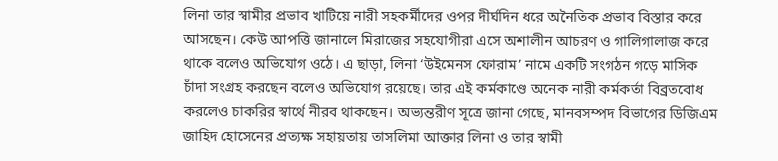লিনা তার স্বামীর প্রভাব খাটিয়ে নারী সহকর্মীদের ওপর দীর্ঘদিন ধরে অনৈতিক প্রভাব বিস্তার করে আসছেন। কেউ আপত্তি জানালে মিরাজের সহযোগীরা এসে অশালীন আচরণ ও গালিগালাজ করে থাকে বলেও অভিযোগ ওঠে। এ ছাড়া, লিনা ‘উইমেনস ফোরাম’ নামে একটি সংগঠন গড়ে মাসিক চাঁদা সংগ্রহ করছেন বলেও অভিযোগ রয়েছে। তার এই কর্মকাণ্ডে অনেক নারী কর্মকর্তা বিব্রতবোধ করলেও চাকরির স্বার্থে নীরব থাকছেন। অভ্যন্তরীণ সূত্রে জানা গেছে, মানবসম্পদ বিভাগের ডিজিএম জাহিদ হোসেনের প্রত্যক্ষ সহায়তায় তাসলিমা আক্তার লিনা ও তার স্বামী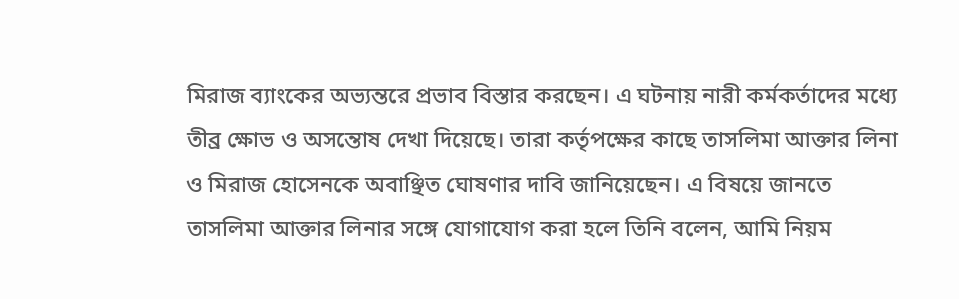মিরাজ ব্যাংকের অভ্যন্তরে প্রভাব বিস্তার করছেন। এ ঘটনায় নারী কর্মকর্তাদের মধ্যে তীব্র ক্ষোভ ও অসন্তোষ দেখা দিয়েছে। তারা কর্তৃপক্ষের কাছে তাসলিমা আক্তার লিনা ও মিরাজ হোসেনকে অবাঞ্ছিত ঘোষণার দাবি জানিয়েছেন। এ বিষয়ে জানতে তাসলিমা আক্তার লিনার সঙ্গে যোগাযোগ করা হলে তিনি বলেন, আমি নিয়ম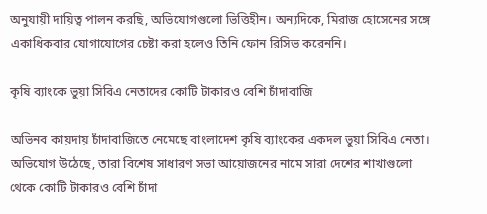অনুযায়ী দায়িত্ব পালন করছি, অভিযোগগুলো ভিত্তিহীন। অন্যদিকে, মিরাজ হোসেনের সঙ্গে একাধিকবার যোগাযোগের চেষ্টা করা হলেও তিনি ফোন রিসিভ করেননি।

কৃষি ব্যাংকে ভুয়া সিবিএ নেতাদের কোটি টাকারও বেশি চাঁদাবাজি

অভিনব কায়দায় চাঁদাবাজিতে নেমেছে বাংলাদেশ কৃষি ব্যাংকের একদল ভুয়া সিবিএ নেতা। অভিযোগ উঠেছে, তারা বিশেষ সাধারণ সভা আয়োজনের নামে সারা দেশের শাখাগুলো থেকে কোটি টাকারও বেশি চাঁদা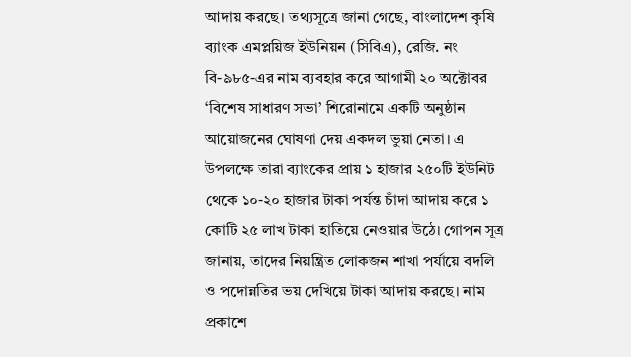আদায় করছে। তথ্যসূত্রে জানা গেছে, বাংলাদেশ কৃষি ব্যাংক এমপ্লয়িজ ইউনিয়ন (সিবিএ), রেজি. নং বি-৯৮৫-এর নাম ব্যবহার করে আগামী ২০ অক্টোবর ‘বিশেষ সাধারণ সভা’ শিরোনামে একটি অনুষ্ঠান আয়োজনের ঘোষণা দেয় একদল ভুয়া নেতা। এ উপলক্ষে তারা ব্যাংকের প্রায় ১ হাজার ২৫০টি ইউনিট থেকে ১০-২০ হাজার টাকা পর্যন্ত চাঁদা আদায় করে ১ কোটি ২৫ লাখ টাকা হাতিয়ে নেওয়ার উঠে। গোপন সূত্র জানায়, তাদের নিয়ন্ত্রিত লোকজন শাখা পর্যায়ে বদলি ও পদোন্নতির ভয় দেখিয়ে টাকা আদায় করছে। নাম প্রকাশে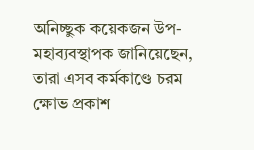অনিচ্ছুক কয়েকজন উপ-মহাব্যবস্থাপক জানিয়েছেন, তারা এসব কর্মকাণ্ডে চরম ক্ষোভ প্রকাশ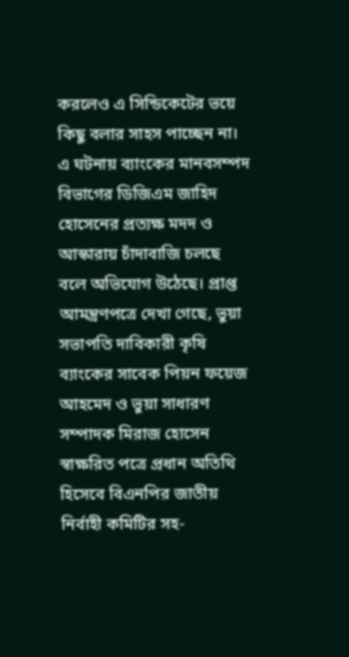করলেও এ সিন্ডিকেটের ভয়ে কিছু বলার সাহস পাচ্ছেন না। এ ঘটনায় ব্যাংকের মানবসম্পদ বিভাগের ডিজিএম জাহিদ হোসেনের প্রত্যক্ষ মদদ ও আস্কারায় চাঁদাবাজি চলছে বলে অভিযোগ উঠেছে। প্রাপ্ত আমন্ত্রণপত্রে দেখা গেছে, ভুয়া সভাপতি দাবিকারী কৃষি ব্যাংকের সাবেক পিয়ন ফয়েজ আহমেদ ও ভুয়া সাধারণ সম্পাদক মিরাজ হোসেন স্বাক্ষরিত পত্রে প্রধান অতিথি হিসেবে বিএনপির জাতীয় নির্বাহী কমিটির সহ-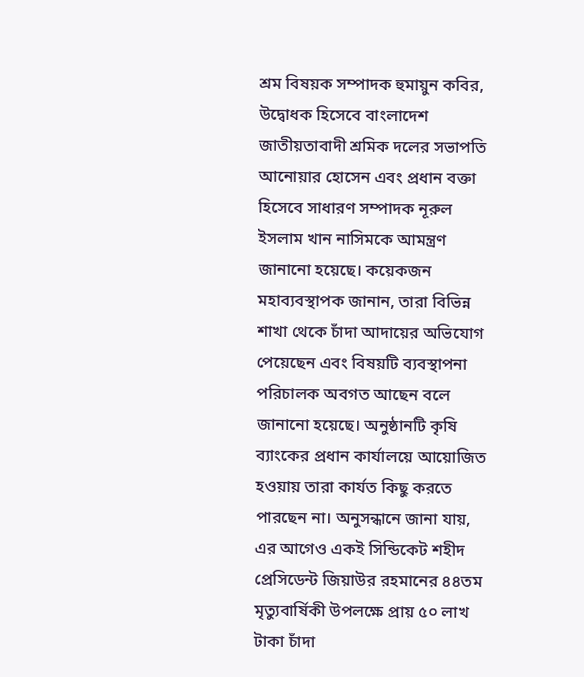শ্রম বিষয়ক সম্পাদক হুমায়ুন কবির, উদ্বোধক হিসেবে বাংলাদেশ জাতীয়তাবাদী শ্রমিক দলের সভাপতি আনোয়ার হোসেন এবং প্রধান বক্তা হিসেবে সাধারণ সম্পাদক নূরুল ইসলাম খান নাসিমকে আমন্ত্রণ জানানো হয়েছে। কয়েকজন মহাব্যবস্থাপক জানান, তারা বিভিন্ন শাখা থেকে চাঁদা আদায়ের অভিযোগ পেয়েছেন এবং বিষয়টি ব্যবস্থাপনা পরিচালক অবগত আছেন বলে জানানো হয়েছে। অনুষ্ঠানটি কৃষি ব্যাংকের প্রধান কার্যালয়ে আয়োজিত হওয়ায় তারা কার্যত কিছু করতে পারছেন না। অনুসন্ধানে জানা যায়, এর আগেও একই সিন্ডিকেট শহীদ প্রেসিডেন্ট জিয়াউর রহমানের ৪৪তম মৃত্যুবার্ষিকী উপলক্ষে প্রায় ৫০ লাখ টাকা চাঁদা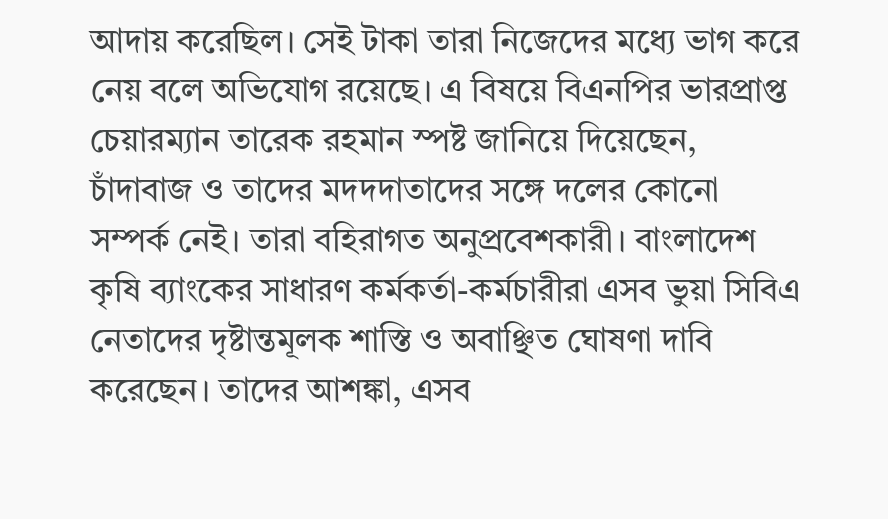আদায় করেছিল। সেই টাকা তারা নিজেদের মধ্যে ভাগ করে নেয় বলে অভিযোগ রয়েছে। এ বিষয়ে বিএনপির ভারপ্রাপ্ত চেয়ারম্যান তারেক রহমান স্পষ্ট জানিয়ে দিয়েছেন, চাঁদাবাজ ও তাদের মদদদাতাদের সঙ্গে দলের কোনো সম্পর্ক নেই। তারা বহিরাগত অনুপ্রবেশকারী। বাংলাদেশ কৃষি ব্যাংকের সাধারণ কর্মকর্তা-কর্মচারীরা এসব ভুয়া সিবিএ নেতাদের দৃষ্টান্তমূলক শাস্তি ও অবাঞ্ছিত ঘোষণা দাবি করেছেন। তাদের আশঙ্কা, এসব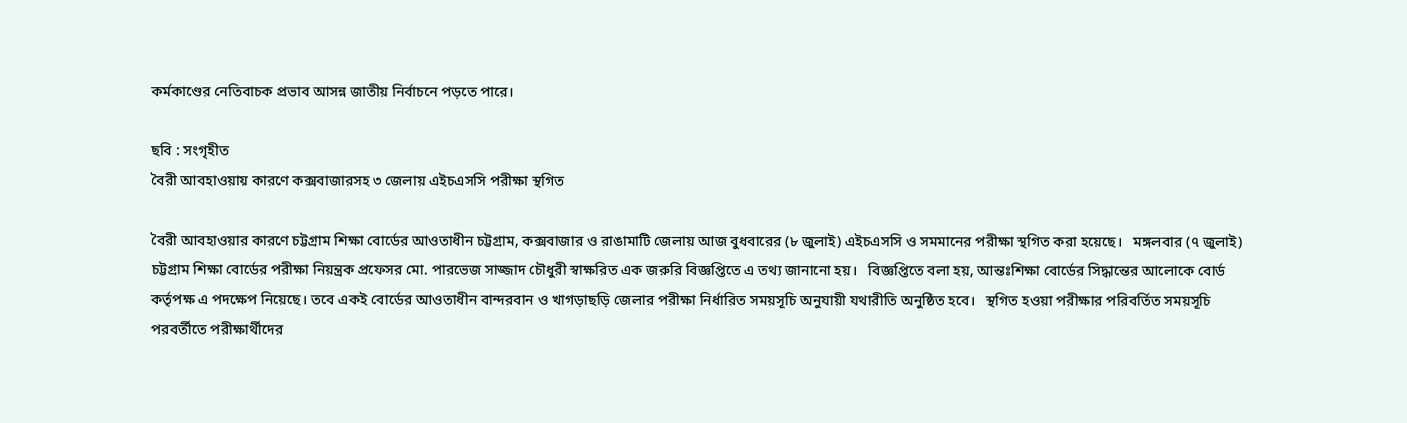কর্মকাণ্ডের নেতিবাচক প্রভাব আসন্ন জাতীয় নির্বাচনে পড়তে পারে।

ছবি : সংগৃহীত
বৈরী আবহাওয়ায় কারণে কক্সবাজারসহ ৩ জেলায় এইচএসসি পরীক্ষা স্থগিত

বৈরী আবহাওয়ার কারণে চট্টগ্রাম শিক্ষা বোর্ডের আওতাধীন চট্টগ্রাম, কক্সবাজার ও রাঙামাটি জেলায় আজ বুধবারের (৮ জুলাই) এইচএসসি ও সমমানের পরীক্ষা স্থগিত করা হয়েছে।   মঙ্গলবার (৭ জুলাই) চট্টগ্রাম শিক্ষা বোর্ডের পরীক্ষা নিয়ন্ত্রক প্রফেসর মো. পারভেজ সাজ্জাদ চৌধুরী স্বাক্ষরিত এক জরুরি বিজ্ঞপ্তিতে এ তথ্য জানানো হয়।   বিজ্ঞপ্তিতে বলা হয়, আন্তঃশিক্ষা বোর্ডের সিদ্ধান্তের আলোকে বোর্ড কর্তৃপক্ষ এ পদক্ষেপ নিয়েছে। তবে একই বোর্ডের আওতাধীন বান্দরবান ও খাগড়াছড়ি জেলার পরীক্ষা নির্ধারিত সময়সূচি অনুযায়ী যথারীতি অনুষ্ঠিত হবে।   স্থগিত হওয়া পরীক্ষার পরিবর্তিত সময়সূচি পরবর্তীতে পরীক্ষার্থীদের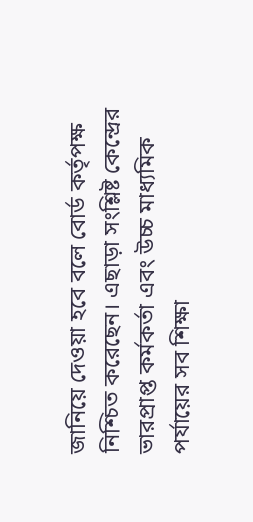জানিয়ে দেওয়া হবে বলে বোর্ড কর্তৃপক্ষ নিশ্চিত করেছেন। এছাড়া সংশ্লিষ্ট কেন্দ্রের ভারপ্রাপ্ত কর্মকর্তা এবং উচ্চ মাধ্যমিক পর্যায়ের সব শিক্ষা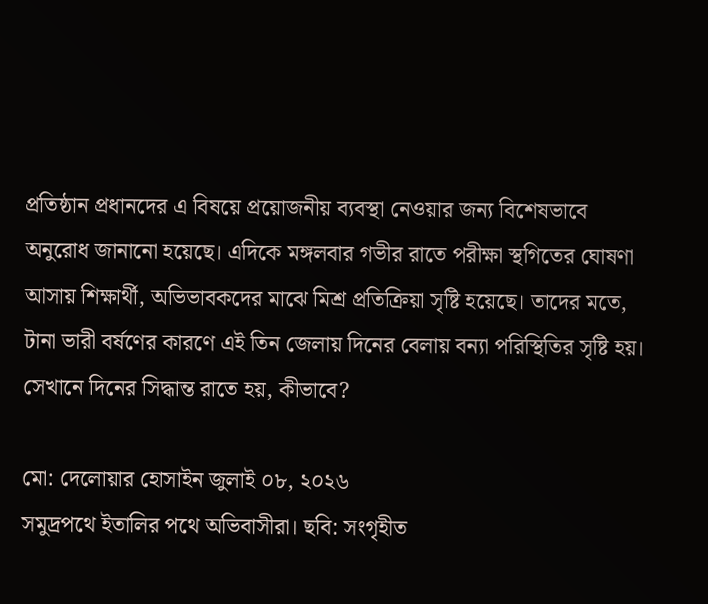প্রতিষ্ঠান প্রধানদের এ বিষয়ে প্রয়োজনীয় ব্যবস্থা নেওয়ার জন্য বিশেষভাবে অনুরোধ জানানো হয়েছে। এদিকে মঙ্গলবার গভীর রাতে পরীক্ষা স্থগিতের ঘোষণা আসায় শিক্ষার্থী, অভিভাবকদের মাঝে মিশ্র প্রতিক্রিয়া সৃষ্টি হয়েছে। তাদের মতে, টানা ভারী বর্ষণের কারণে এই তিন জেলায় দিনের বেলায় বন্যা পরিস্থিতির সৃষ্টি হয়। সেখানে দিনের সিদ্ধান্ত রাতে হয়, কীভাবে?

মো: দেলোয়ার হোসাইন জুলাই ০৮, ২০২৬
সমুদ্রপথে ইতালির পথে অভিবাসীরা। ছবি: সংগৃহীত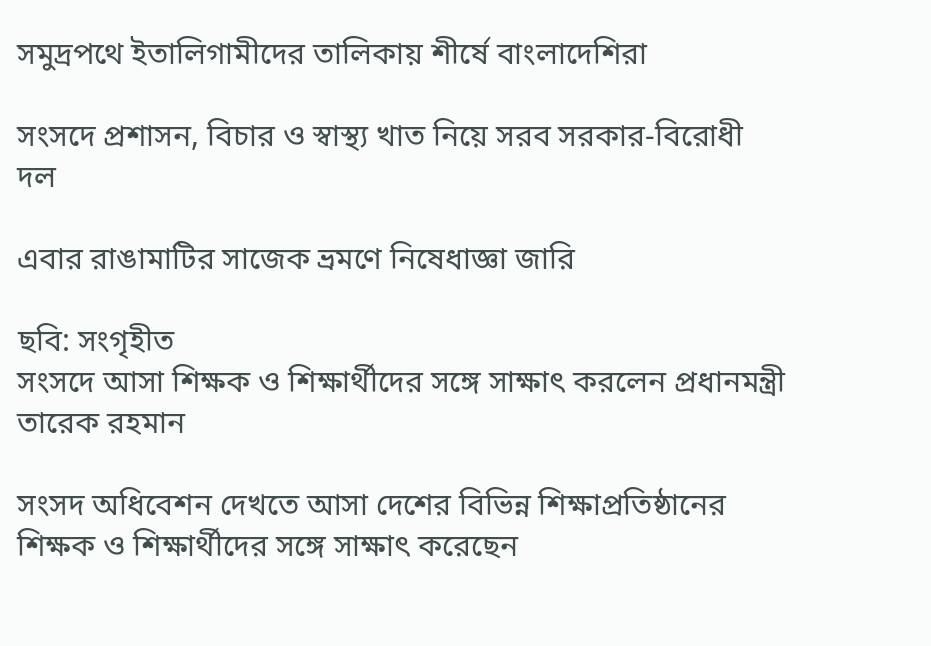সমুদ্রপথে ইতালিগামীদের তালিকায় শীর্ষে বাংলাদেশিরা

সংসদে প্রশাসন, বিচার ও স্বাস্থ্য খাত নিয়ে সরব সরকার-বিরোধী দল

এবার রাঙামাটির সাজেক ভ্রমণে নিষেধাজ্ঞা জারি

ছবি: সংগৃহীত
সংসদে আসা শিক্ষক ও শিক্ষার্থীদের সঙ্গে সাক্ষাৎ করলেন প্রধানমন্ত্রী তারেক রহমান

সংসদ অধিবেশন দেখতে আসা দেশের বিভিন্ন শিক্ষাপ্রতিষ্ঠানের শিক্ষক ও শিক্ষার্থীদের সঙ্গে সাক্ষাৎ করেছেন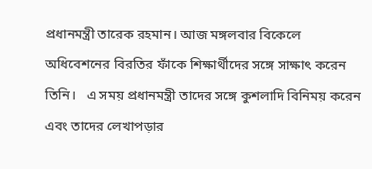প্রধানমন্ত্রী তারেক রহমান। আজ মঙ্গলবার বিকেলে অধিবেশনের বিরতির ফাঁকে শিক্ষার্থীদের সঙ্গে সাক্ষাৎ করেন তিনি।   এ সময় প্রধানমন্ত্রী তাদের সঙ্গে কুশলাদি বিনিময় করেন এবং তাদের লেখাপড়ার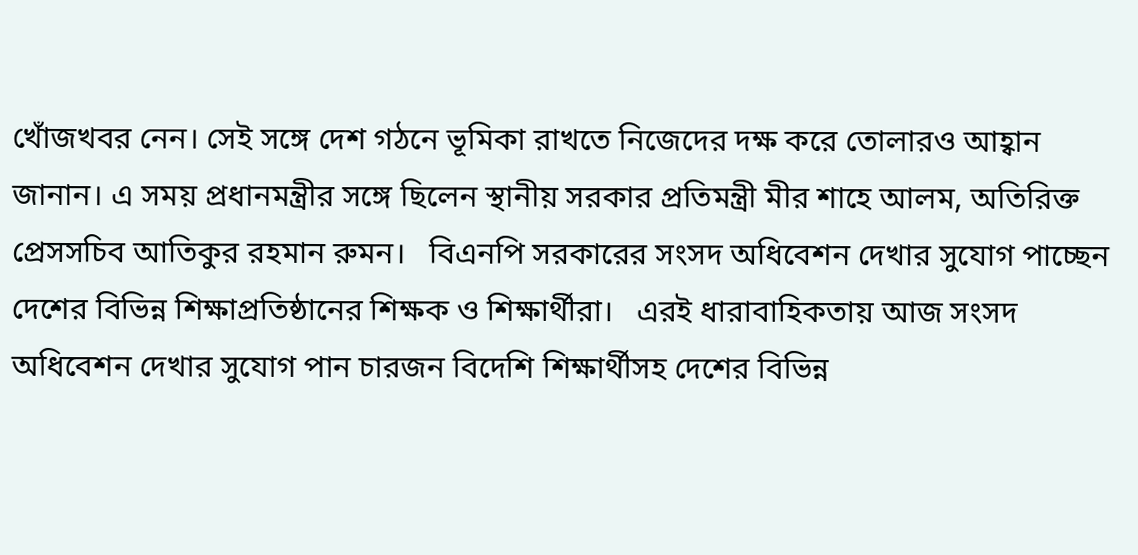খোঁজখবর নেন। সেই সঙ্গে দেশ গঠনে ভূমিকা রাখতে নিজেদের দক্ষ করে তোলারও আহ্বান জানান। এ সময় প্রধানমন্ত্রীর সঙ্গে ছিলেন স্থানীয় সরকার প্রতিমন্ত্রী মীর শাহে আলম, অতিরিক্ত প্রেসসচিব আতিকুর রহমান রুমন।   বিএনপি সরকারের সংসদ অধিবেশন দেখার সুযোগ পাচ্ছেন দেশের বিভিন্ন শিক্ষাপ্রতিষ্ঠানের শিক্ষক ও শিক্ষার্থীরা।   এরই ধারাবাহিকতায় আজ সংসদ অধিবেশন দেখার সুযোগ পান চারজন বিদেশি শিক্ষার্থীসহ দেশের বিভিন্ন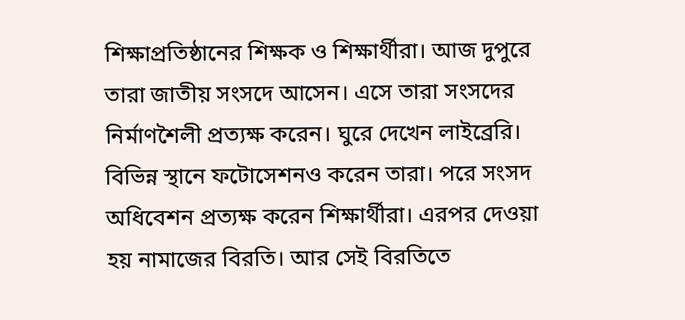শিক্ষাপ্রতিষ্ঠানের শিক্ষক ও শিক্ষার্থীরা। আজ দুপুরে তারা জাতীয় সংসদে আসেন। এসে তারা সংসদের নির্মাণশৈলী প্রত্যক্ষ করেন। ঘুরে দেখেন লাইব্রেরি।   বিভিন্ন স্থানে ফটোসেশনও করেন তারা। পরে সংসদ অধিবেশন প্রত্যক্ষ করেন শিক্ষার্থীরা। এরপর দেওয়া হয় নামাজের বিরতি। আর সেই বিরতিতে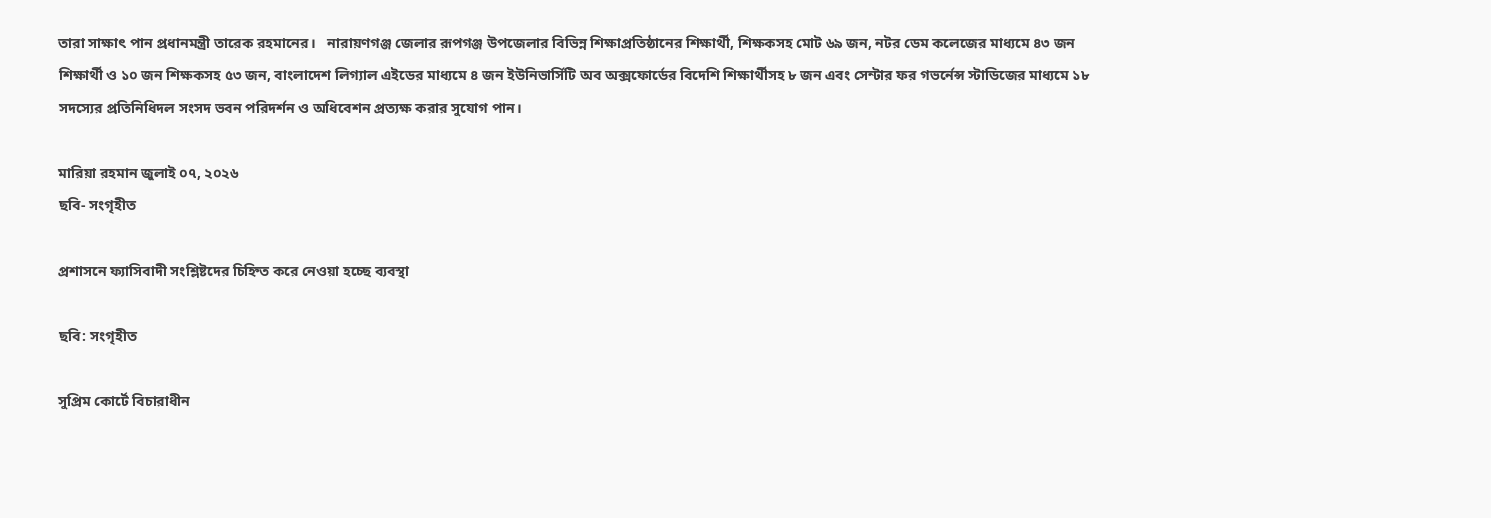তারা সাক্ষাৎ পান প্রধানমন্ত্রী তারেক রহমানের।   নারায়ণগঞ্জ জেলার রূপগঞ্জ উপজেলার বিভিন্ন শিক্ষাপ্রতিষ্ঠানের শিক্ষার্থী, শিক্ষকসহ মোট ৬৯ জন, নটর ডেম কলেজের মাধ্যমে ৪৩ জন শিক্ষার্থী ও ১০ জন শিক্ষকসহ ৫৩ জন, বাংলাদেশ লিগ্যাল এইডের মাধ্যমে ৪ জন ইউনিভার্সিটি অব অক্সফোর্ডের বিদেশি শিক্ষার্থীসহ ৮ জন এবং সেন্টার ফর গভর্নেন্স স্টাডিজের মাধ্যমে ১৮ সদস্যের প্রতিনিধিদল সংসদ ভবন পরিদর্শন ও অধিবেশন প্রত্যক্ষ করার সুযোগ পান।

মারিয়া রহমান জুলাই ০৭, ২০২৬
ছবি- সংগৃহীত

প্রশাসনে ফ্যাসিবাদী সংশ্লিষ্টদের চিহ্নিত করে নেওয়া হচ্ছে ব্যবস্থা

ছবি: সংগৃহীত

সুপ্রিম কোর্টে বিচারাধীন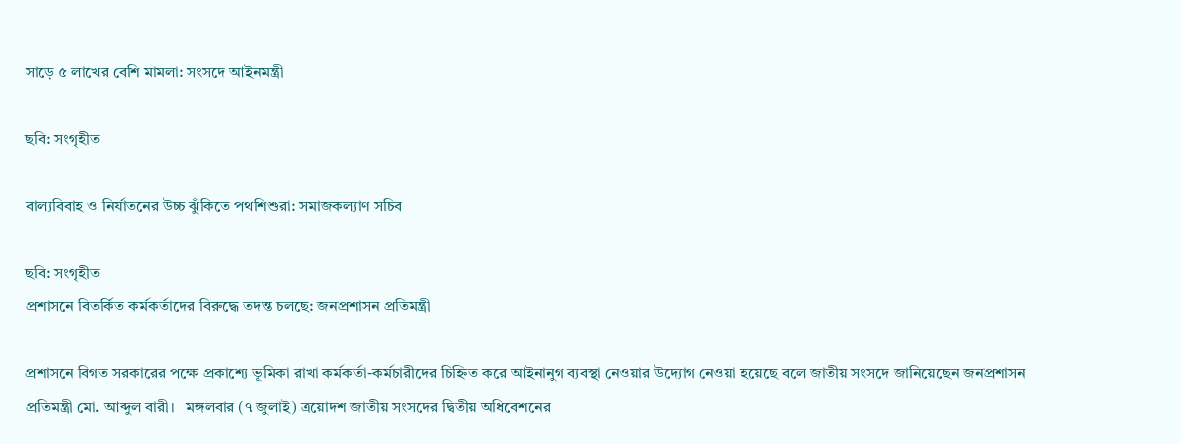সাড়ে ৫ লাখের বেশি মামলা: সংসদে আইনমন্ত্রী

ছবি: সংগৃহীত

বাল্যবিবাহ ও নির্যাতনের উচ্চ ঝুঁকিতে পথশিশুরা: সমাজকল্যাণ সচিব

ছবি: সংগৃহীত
প্রশাসনে বিতর্কিত কর্মকর্তাদের বিরুদ্ধে তদন্ত চলছে: জনপ্রশাসন প্রতিমন্ত্রী

প্রশাসনে বিগত সরকারের পক্ষে প্রকাশ্যে ভূমিকা রাখা কর্মকর্তা-কর্মচারীদের চিহ্নিত করে আইনানুগ ব্যবস্থা নেওয়ার উদ্যোগ নেওয়া হয়েছে বলে জাতীয় সংসদে জানিয়েছেন জনপ্রশাসন প্রতিমন্ত্রী মো. আব্দুল বারী।   মঙ্গলবার (৭ জুলাই) ত্রয়োদশ জাতীয় সংসদের দ্বিতীয় অধিবেশনের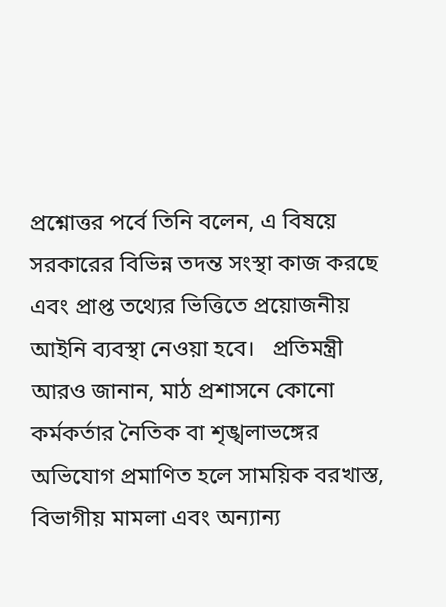প্রশ্নোত্তর পর্বে তিনি বলেন, এ বিষয়ে সরকারের বিভিন্ন তদন্ত সংস্থা কাজ করছে এবং প্রাপ্ত তথ্যের ভিত্তিতে প্রয়োজনীয় আইনি ব্যবস্থা নেওয়া হবে।   প্রতিমন্ত্রী আরও জানান, মাঠ প্রশাসনে কোনো কর্মকর্তার নৈতিক বা শৃঙ্খলাভঙ্গের অভিযোগ প্রমাণিত হলে সাময়িক বরখাস্ত, বিভাগীয় মামলা এবং অন্যান্য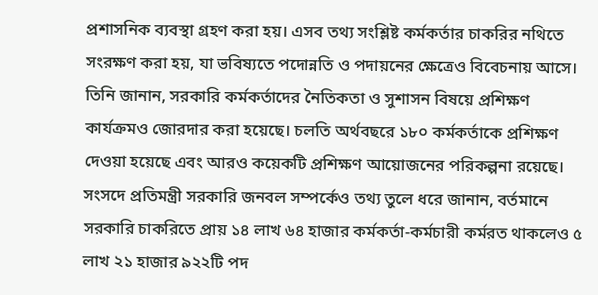প্রশাসনিক ব্যবস্থা গ্রহণ করা হয়। এসব তথ্য সংশ্লিষ্ট কর্মকর্তার চাকরির নথিতে সংরক্ষণ করা হয়, যা ভবিষ্যতে পদোন্নতি ও পদায়নের ক্ষেত্রেও বিবেচনায় আসে।   তিনি জানান, সরকারি কর্মকর্তাদের নৈতিকতা ও সুশাসন বিষয়ে প্রশিক্ষণ কার্যক্রমও জোরদার করা হয়েছে। চলতি অর্থবছরে ১৮০ কর্মকর্তাকে প্রশিক্ষণ দেওয়া হয়েছে এবং আরও কয়েকটি প্রশিক্ষণ আয়োজনের পরিকল্পনা রয়েছে।   সংসদে প্রতিমন্ত্রী সরকারি জনবল সম্পর্কেও তথ্য তুলে ধরে জানান, বর্তমানে সরকারি চাকরিতে প্রায় ১৪ লাখ ৬৪ হাজার কর্মকর্তা-কর্মচারী কর্মরত থাকলেও ৫ লাখ ২১ হাজার ৯২২টি পদ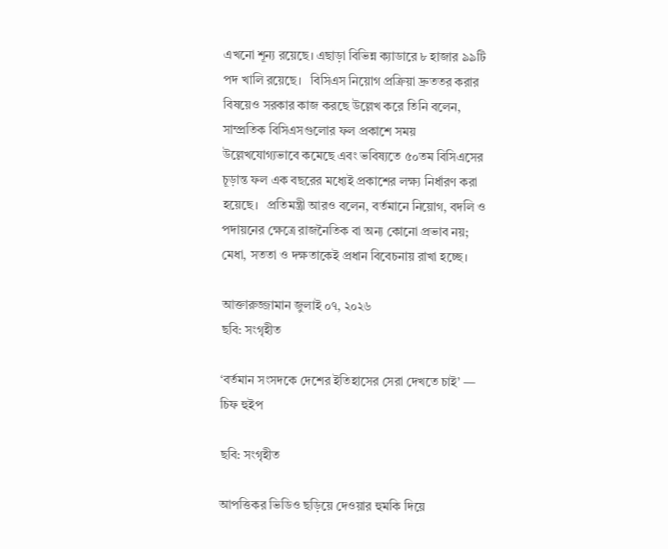এখনো শূন্য রয়েছে। এছাড়া বিভিন্ন ক্যাডারে ৮ হাজার ৯৯টি পদ খালি রয়েছে।   বিসিএস নিয়োগ প্রক্রিয়া দ্রুততর করার বিষয়েও সরকার কাজ করছে উল্লেখ করে তিনি বলেন, সাম্প্রতিক বিসিএসগুলোর ফল প্রকাশে সময় উল্লেখযোগ্যভাবে কমেছে এবং ভবিষ্যতে ৫০তম বিসিএসের চূড়ান্ত ফল এক বছরের মধ্যেই প্রকাশের লক্ষ্য নির্ধারণ করা হয়েছে।   প্রতিমন্ত্রী আরও বলেন, বর্তমানে নিয়োগ, বদলি ও পদায়নের ক্ষেত্রে রাজনৈতিক বা অন্য কোনো প্রভাব নয়; মেধা, সততা ও দক্ষতাকেই প্রধান বিবেচনায় রাখা হচ্ছে।

আক্তারুজ্জামান জুলাই ০৭, ২০২৬
ছবি: সংগৃহীত

‘বর্তমান সংসদকে দেশের ইতিহাসের সেরা দেখতে চাই’ — চিফ হুইপ

ছবি: সংগৃহীত

আপত্তিকর ভিডিও ছড়িয়ে দেওয়ার হুমকি দিয়ে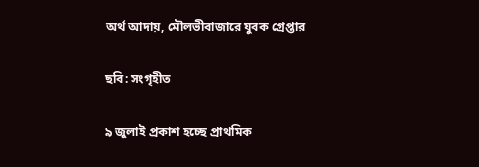অর্থ আদায়, মৌলভীবাজারে যুবক গ্রেপ্তার

ছবি: সংগৃহীত

৯ জুলাই প্রকাশ হচ্ছে প্রাথমিক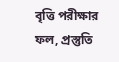বৃত্তি পরীক্ষার ফল, প্রস্তুতি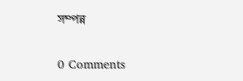সম্পন্ন

0 Comments